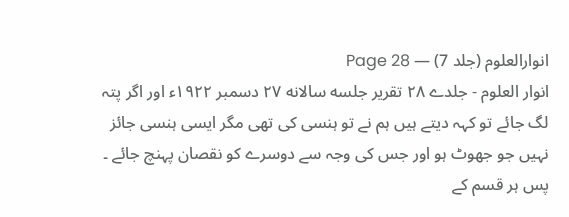انوارالعلوم (جلد 7) — Page 28
انوار العلوم - جلدے ۲۸ تقریر جلسه سالانه ۲۷ دسمبر ۱۹۲۲ء اور اگر پتہ لگ جائے تو کہہ دیتے ہیں ہم نے تو ہنسی کی تھی مگر ایسی ہنسی جائز نہیں جو جھوٹ ہو اور جس کی وجہ سے دوسرے کو نقصان پہنچ جائے ۔ پس ہر قسم کے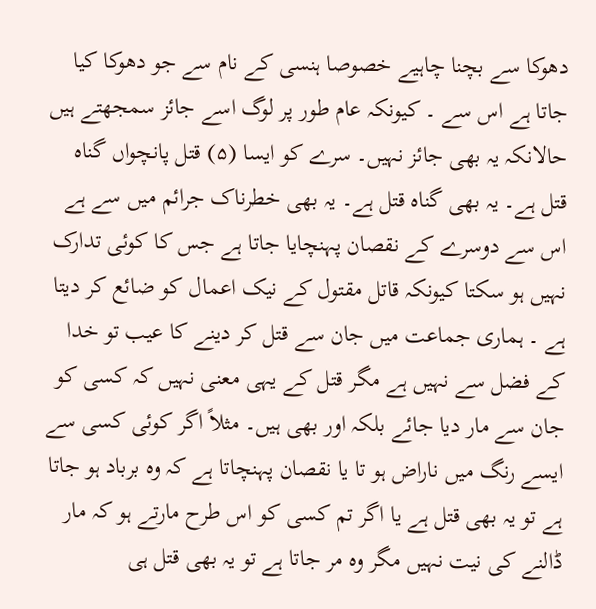دھوکا سے بچنا چاہیے خصوصا ہنسی کے نام سے جو دھوکا کیا جاتا ہے اس سے ۔ کیونکہ عام طور پر لوگ اسے جائز سمجھتے ہیں حالانکہ یہ بھی جائز نہیں۔ سرے کو ایسا (۵) قتل پانچواں گناہ قتل ہے۔ یہ بھی گناہ قتل ہے۔ یہ بھی خطرناک جرائم میں سے ہے اس سے دوسرے کے نقصان پہنچایا جاتا ہے جس کا کوئی تدارک نہیں ہو سکتا کیونکہ قاتل مقتول کے نیک اعمال کو ضائع کر دیتا ہے ۔ ہماری جماعت میں جان سے قتل کر دینے کا عیب تو خدا کے فضل سے نہیں ہے مگر قتل کے یہی معنی نہیں کہ کسی کو جان سے مار دیا جائے بلکہ اور بھی ہیں۔ مثلاً اگر کوئی کسی سے ایسے رنگ میں ناراض ہو تا یا نقصان پہنچاتا ہے کہ وہ برباد ہو جاتا ہے تو یہ بھی قتل ہے یا اگر تم کسی کو اس طرح مارتے ہو کہ مار ڈالنے کی نیت نہیں مگر وہ مر جاتا ہے تو یہ بھی قتل ہی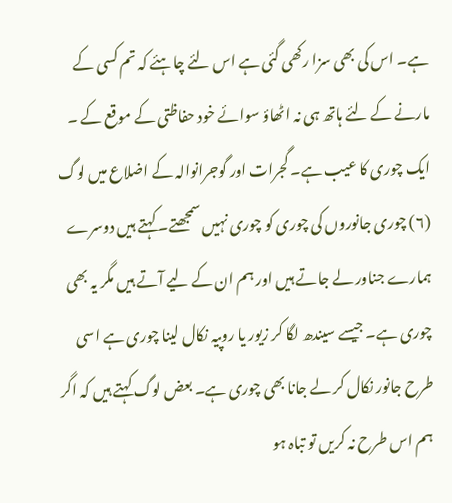ہے۔ اس کی بھی سزا رکھی گئی ہے اس لئے چاہئے کہ تم کسی کے مارنے کے لئے ہاتھ ہی نہ اٹھاؤ سوائے خود حفاظتی کے موقع کے ۔ ایک چوری کا عیب ہے۔ گجرات اور گوجرانوالہ کے اضلاع میں لوگ (۶) چوری جانوروں کی چوری کو چوری نہیں سمجھتے۔ کہتے ہیں دوسرے ہمارے جناور لے جاتے ہیں اور ہم ان کے لیے آتے ہیں مگر یہ بھی چوری ہے۔ جیسے سیندھ لگا کر زیور یا روپیہ نکال لینا چوری ہے اسی طرح جانور نکال کر لے جانا بھی چوری ہے۔ بعض لوگ کہتے ہیں کہ اگر ہم اس طرح نہ کریں تو تباہ ہو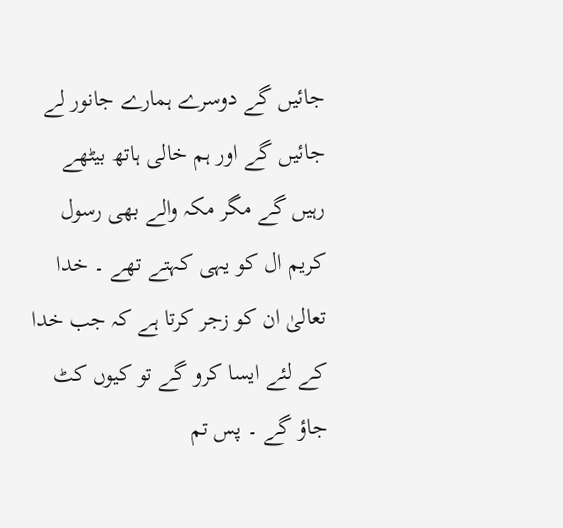جائیں گے دوسرے ہمارے جانور لے جائیں گے اور ہم خالی ہاتھ بیٹھے رہیں گے مگر مکہ والے بھی رسول کریم ال کو یہی کہتے تھے ۔ خدا تعالیٰ ان کو زجر کرتا ہے کہ جب خدا کے لئے ایسا کرو گے تو کیوں کٹ جاؤ گے ۔ پس تم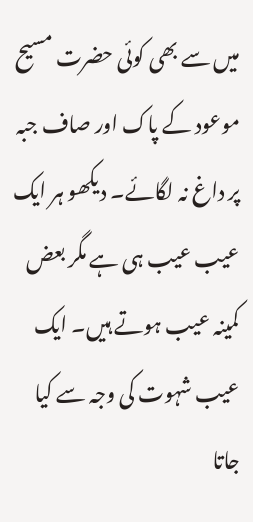میں سے بھی کوئی حضرت مسیح موعود کے پاک اور صاف جبہ پر داغ نہ لگائے۔ دیکھو ہر ایک عیب عیب ہی ہے مگر بعض کمینہ عیب ہوتے ہیں۔ ایک عیب شہوت کی وجہ سے کیا جاتا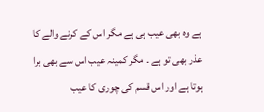ہے وہ بھی عیب ہی ہے مگر اس کے کرنے والے کا عذر بھی تو ہے ۔ مگر کمینہ عیب اس سے بھی برا ہوتا ہے اور اس قسم کی چوری کا عیب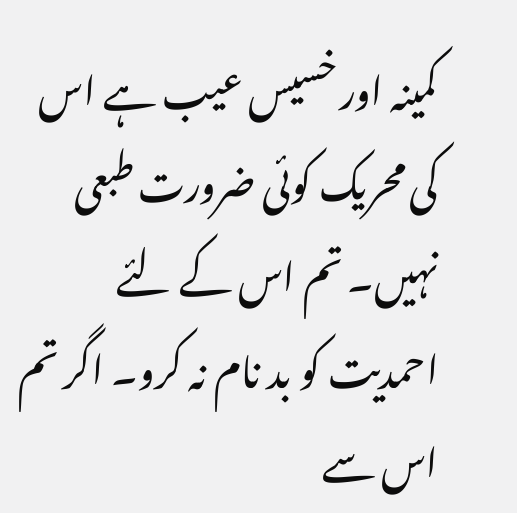کمینہ اور خسیس عیب ہے اس کی محریک کوئی ضرورت طبعی نہیں۔ تم اس کے لئے احمدیت کو بد نام نہ کرو۔ اگر تم اس سے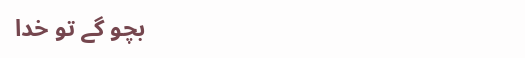بچو گے تو خدا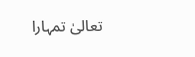تعالیٰ تمہارا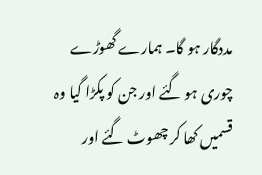مددگار ہو گا۔ ہمارے گھوڑے چوری ہو گئے اور جن کو پکڑا گیا وہ قسمیں کھا کر چھوٹ گئے اور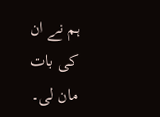ہم نے ان کی بات مان لی۔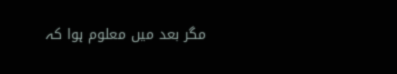مگر بعد میں معلوم ہوا کہ